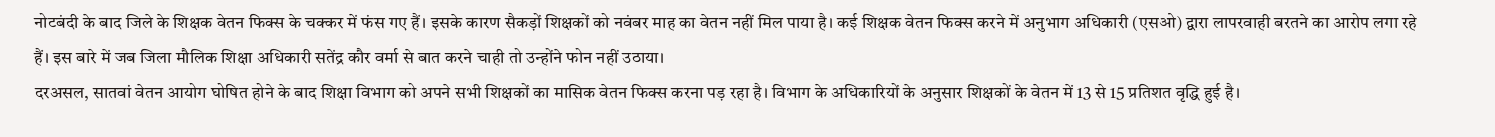नोटबंदी के बाद जिले के शिक्षक वेतन फिक्स के चक्कर में फंस गए हैं। इसके कारण सैकड़ों शिक्षकों को नवंबर माह का वेतन नहीं मिल पाया है। कई शिक्षक वेतन फिक्स करने में अनुभाग अधिकारी (एसओ) द्वारा लापरवाही बरतने का आरोप लगा रहे हैं। इस बारे में जब जिला मौलिक शिक्षा अधिकारी सतेंद्र कौर वर्मा से बात करने चाही तो उन्होंने फोन नहीं उठाया।
दरअसल, सातवां वेतन आयोग घोषित होने के बाद शिक्षा विभाग को अपने सभी शिक्षकों का मासिक वेतन फिक्स करना पड़ रहा है। विभाग के अधिकारियों के अनुसार शिक्षकों के वेतन में 13 से 15 प्रतिशत वृद्धि हुई है।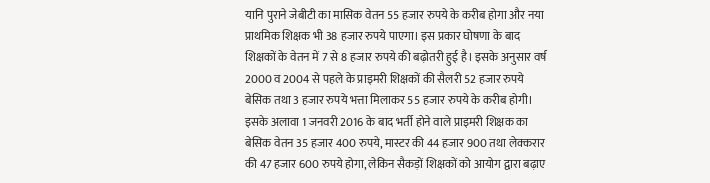यानि पुराने जेबीटी का मासिक वेतन 55 हजार रुपये के करीब होगा और नया प्राथमिक शिक्षक भी 38 हजार रुपये पाएगा। इस प्रकार घोषणा के बाद शिक्षकों के वेतन में 7 से 8 हजार रुपये की बढ़ोतरी हुई है। इसके अनुसार वर्ष 2000 व 2004 से पहले के प्राइमरी शिक्षकों की सैलरी 52 हजार रुपये बेसिक तथा 3 हजार रुपये भत्ता मिलाकर 55 हजार रुपये के करीब होगी।
इसके अलावा 1 जनवरी 2016 के बाद भर्ती होने वाले प्राइमरी शिक्षक का बेसिक वेतन 35 हजार 400 रुपये, मास्टर की 44 हजार 900 तथा लेक्करार की 47 हजार 600 रुपये होगा, लेकिन सैकड़ों शिक्षकों को आयोग द्वारा बढ़ाए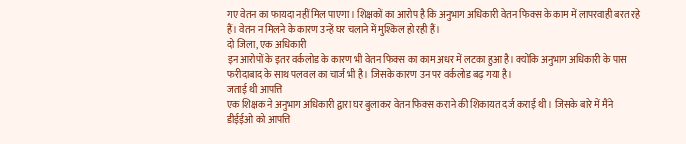गए वेतन का फायदा नहीं मिल पाएगा। शिक्षकों का आरोप है कि अनुभाग अधिकारी वेतन फिक्स के काम में लापरवाही बरत रहे हैं। वेतन न मिलने के कारण उन्हें घर चलाने में मुश्किल हो रही हैं।
दो जिला, एक अधिकारी
इन आरोपों के इतर वर्कलोड के कारण भी वेतन फिक्स का काम अधर में लटका हुआ है। क्योंकि अनुभाग अधिकारी के पास फरीदाबाद के साथ पलवल का चार्ज भी है। जिसके कारण उन पर वर्कलोड बढ़ गया है।
जताई थी आपत्ति
एक शिक्षक ने अनुभाग अधिकारी द्वारा घर बुलाकर वेतन फिक्स कराने की शिकायत दर्ज कराई थी। जिसके बारे में मैंने डीईईओ को आपत्ति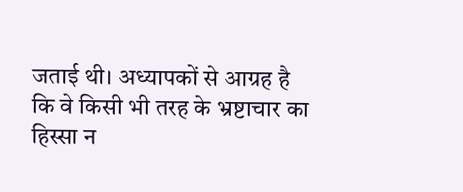जताई थी। अध्यापकों से आग्रह है कि वे किसी भी तरह के भ्रष्टाचार का हिस्सा न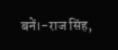बनें।-राज सिंह,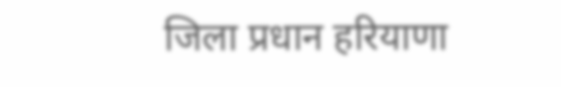जिला प्रधान हरियाणा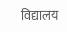विद्यालय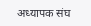अध्यापक संघ